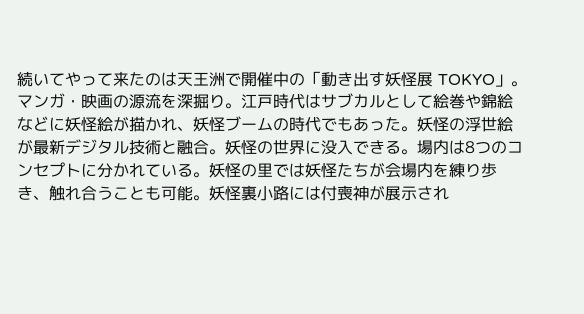続いてやって来たのは天王洲で開催中の「動き出す妖怪展 TOKYO」。マンガ・映画の源流を深掘り。江戸時代はサブカルとして絵巻や錦絵などに妖怪絵が描かれ、妖怪ブームの時代でもあった。妖怪の浮世絵が最新デジタル技術と融合。妖怪の世界に没入できる。場内は8つのコンセプトに分かれている。妖怪の里では妖怪たちが会場内を練り歩き、触れ合うことも可能。妖怪裏小路には付喪神が展示され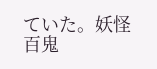ていた。妖怪百鬼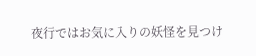夜行ではお気に入りの妖怪を見つけ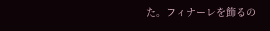た。フィナーレを飾るの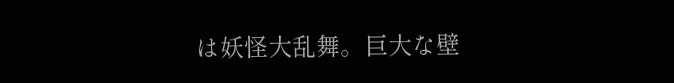は妖怪大乱舞。巨大な壁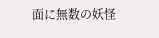面に無数の妖怪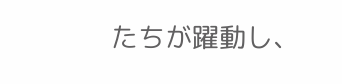たちが躍動し、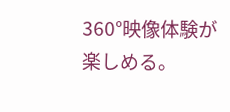360°映像体験が楽しめる。